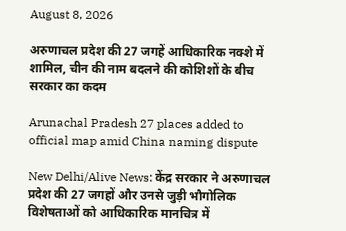August 8, 2026

अरुणाचल प्रदेश की 27 जगहें आधिकारिक नक्शे में शामिल, चीन की नाम बदलने की कोशिशों के बीच सरकार का कदम

Arunachal Pradesh 27 places added to official map amid China naming dispute

New Delhi/Alive News: केंद्र सरकार ने अरुणाचल प्रदेश की 27 जगहों और उनसे जुड़ी भौगोलिक विशेषताओं को आधिकारिक मानचित्र में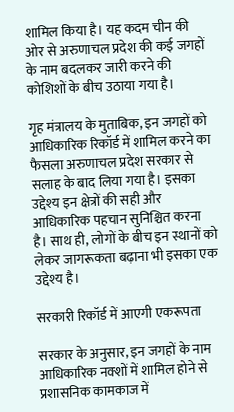शामिल किया है। यह कदम चीन की ओर से अरुणाचल प्रदेश की कई जगहों के नाम बदलकर जारी करने की कोशिशों के बीच उठाया गया है।

गृह मंत्रालय के मुताबिक, इन जगहों को आधिकारिक रिकॉर्ड में शामिल करने का फैसला अरुणाचल प्रदेश सरकार से सलाह के बाद लिया गया है। इसका उद्देश्य इन क्षेत्रों की सही और आधिकारिक पहचान सुनिश्चित करना है। साथ ही, लोगों के बीच इन स्थानों को लेकर जागरूकता बढ़ाना भी इसका एक उद्देश्य है।

सरकारी रिकॉर्ड में आएगी एकरूपता

सरकार के अनुसार, इन जगहों के नाम आधिकारिक नक्शों में शामिल होने से प्रशासनिक कामकाज में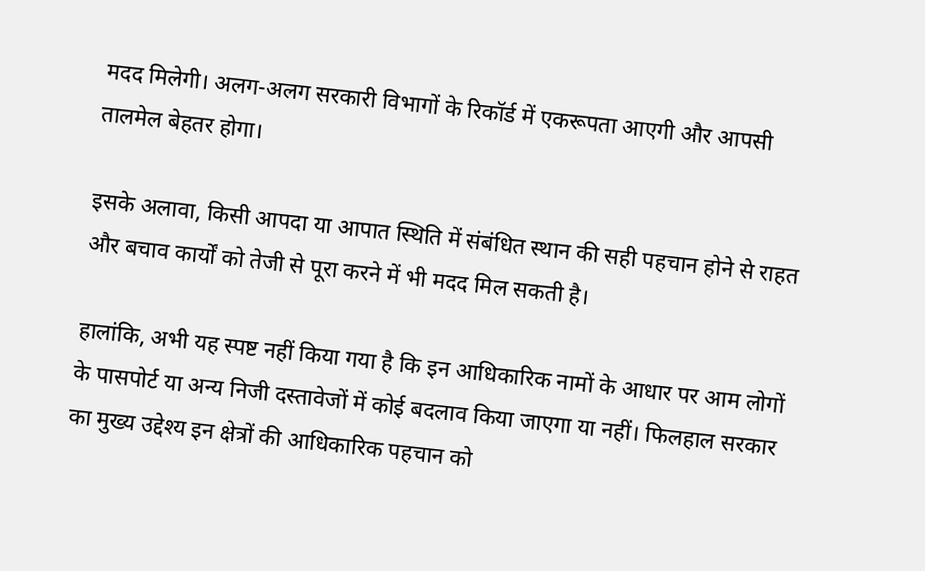मदद मिलेगी। अलग-अलग सरकारी विभागों के रिकॉर्ड में एकरूपता आएगी और आपसी तालमेल बेहतर होगा।

इसके अलावा, किसी आपदा या आपात स्थिति में संबंधित स्थान की सही पहचान होने से राहत और बचाव कार्यों को तेजी से पूरा करने में भी मदद मिल सकती है।

हालांकि, अभी यह स्पष्ट नहीं किया गया है कि इन आधिकारिक नामों के आधार पर आम लोगों के पासपोर्ट या अन्य निजी दस्तावेजों में कोई बदलाव किया जाएगा या नहीं। फिलहाल सरकार का मुख्य उद्देश्य इन क्षेत्रों की आधिकारिक पहचान को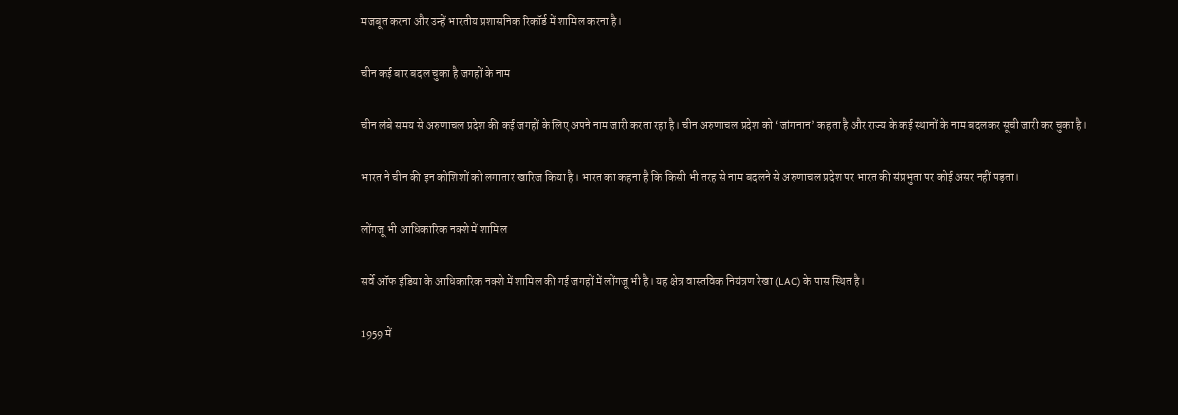मजबूत करना और उन्हें भारतीय प्रशासनिक रिकॉर्ड में शामिल करना है।

चीन कई बार बदल चुका है जगहों के नाम

चीन लंबे समय से अरुणाचल प्रदेश की कई जगहों के लिए अपने नाम जारी करता रहा है। चीन अरुणाचल प्रदेश को ‘जांगनान’ कहता है और राज्य के कई स्थानों के नाम बदलकर सूची जारी कर चुका है।

भारत ने चीन की इन कोशिशों को लगातार खारिज किया है। भारत का कहना है कि किसी भी तरह से नाम बदलने से अरुणाचल प्रदेश पर भारत की संप्रभुता पर कोई असर नहीं पड़ता।

लोंगजू भी आधिकारिक नक्शे में शामिल

सर्वे ऑफ इंडिया के आधिकारिक नक्शे में शामिल की गई जगहों में लोंगजू भी है। यह क्षेत्र वास्तविक नियंत्रण रेखा (LAC) के पास स्थित है।

1959 में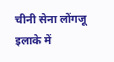चीनी सेना लोंगजू इलाके में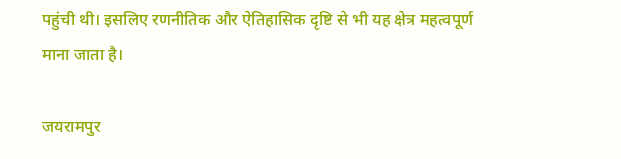पहुंची थी। इसलिए रणनीतिक और ऐतिहासिक दृष्टि से भी यह क्षेत्र महत्वपूर्ण माना जाता है।

जयरामपुर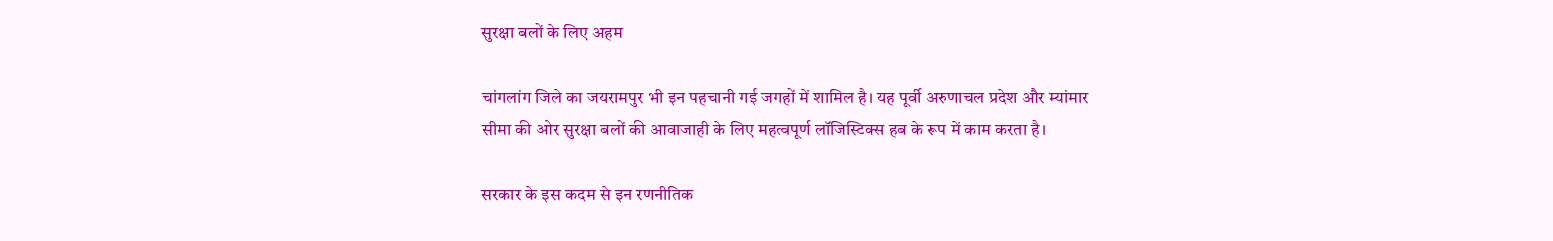सुरक्षा बलों के लिए अहम

चांगलांग जिले का जयरामपुर भी इन पहचानी गई जगहों में शामिल है। यह पूर्वी अरुणाचल प्रदेश और म्यांमार सीमा की ओर सुरक्षा बलों की आवाजाही के लिए महत्वपूर्ण लॉजिस्टिक्स हब के रूप में काम करता है।

सरकार के इस कदम से इन रणनीतिक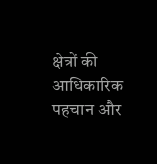क्षेत्रों की आधिकारिक पहचान और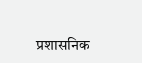प्रशासनिक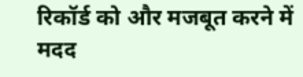रिकॉर्ड को और मजबूत करने में मदद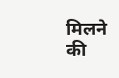मिलने की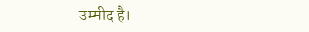उम्मीद है।